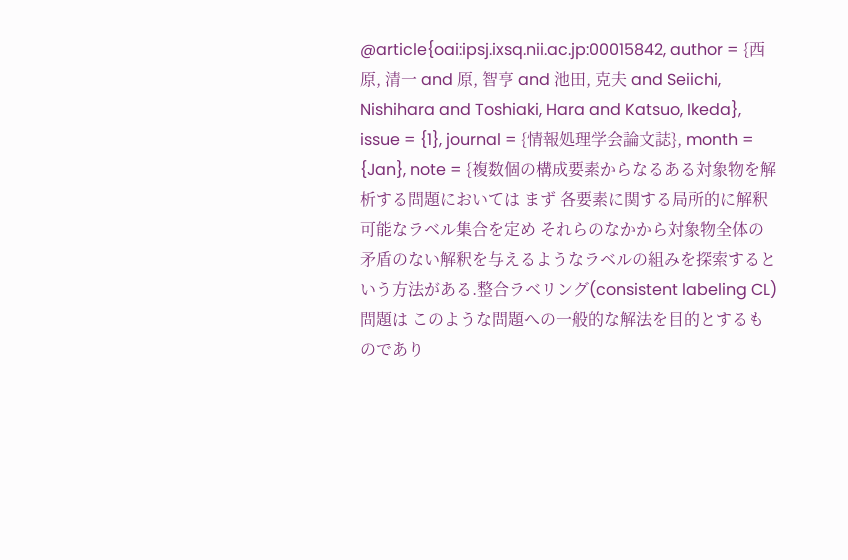@article{oai:ipsj.ixsq.nii.ac.jp:00015842, author = {西原, 清一 and 原, 智亨 and 池田, 克夫 and Seiichi, Nishihara and Toshiaki, Hara and Katsuo, Ikeda}, issue = {1}, journal = {情報処理学会論文誌}, month = {Jan}, note = {複数個の構成要素からなるある対象物を解析する問題においては まず 各要素に関する局所的に解釈可能なラベル集合を定め それらのなかから対象物全体の矛盾のない解釈を与えるようなラベルの組みを探索するという方法がある.整合ラベリング(consistent labeling CL)問題は このような問題への一般的な解法を目的とするものであり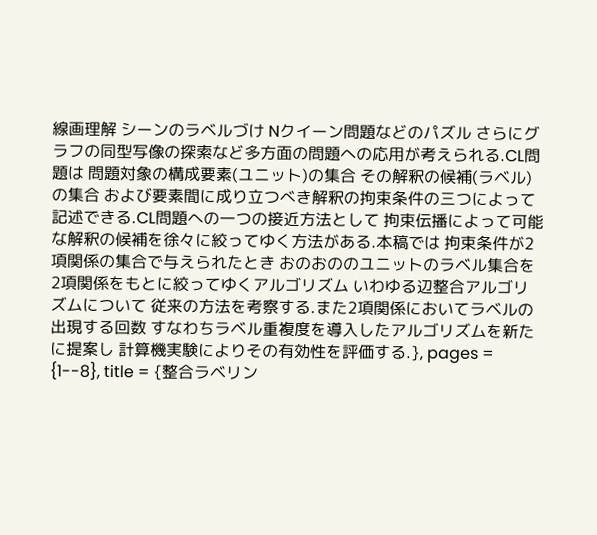線画理解 シーンのラベルづけ Nクイーン問題などのパズル さらにグラフの同型写像の探索など多方面の問題への応用が考えられる.CL問題は 問題対象の構成要素(ユニット)の集合 その解釈の候補(ラベル)の集合 および要素間に成り立つべき解釈の拘束条件の三つによって記述できる.CL問題への一つの接近方法として 拘束伝播によって可能な解釈の候補を徐々に絞ってゆく方法がある.本稿では 拘束条件が2項関係の集合で与えられたとき おのおののユニットのラベル集合を2項関係をもとに絞ってゆくアルゴリズム いわゆる辺整合アルゴリズムについて 従来の方法を考察する.また2項関係においてラベルの出現する回数 すなわちラベル重複度を導入したアルゴリズムを新たに提案し 計算機実験によりその有効性を評価する.}, pages = {1--8}, title = {整合ラベリン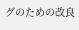グのための改良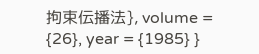拘束伝播法}, volume = {26}, year = {1985} }